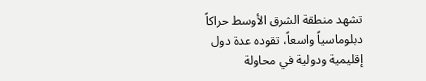تشهد منطقة الشرق الأوسط حراكاً دبلوماسياً واسعاً، تقوده عدة دول إقليمية ودولية في محاولة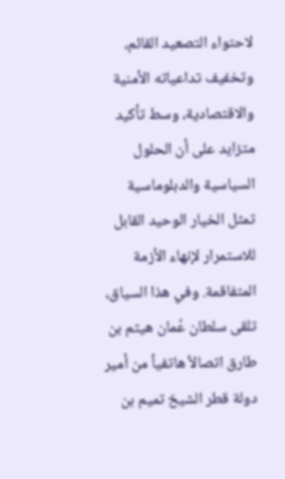لاحتواء التصعيد القائم، وتخفيف تداعياته الأمنية والاقتصادية، وسط تأكيد متزايد على أن الحلول السياسية والدبلوماسية تمثل الخيار الوحيد القابل للاستمرار لإنهاء الأزمة المتفاقمة. وفي هذا السياق، تلقى سلطان عُمان هيثم بن طارق اتصالاً هاتفياً من أمير دولة قطر الشيخ تميم بن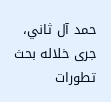حمد آل ثاني، جرى خلاله بحث تطورات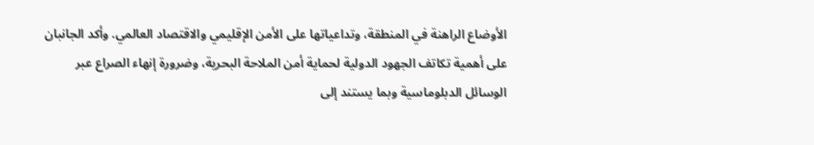الأوضاع الراهنة في المنطقة، وتداعياتها على الأمن الإقليمي والاقتصاد العالمي. وأكد الجانبان على أهمية تكاتف الجهود الدولية لحماية أمن الملاحة البحرية، وضرورة إنهاء الصراع عبر الوسائل الدبلوماسية وبما يستند إلى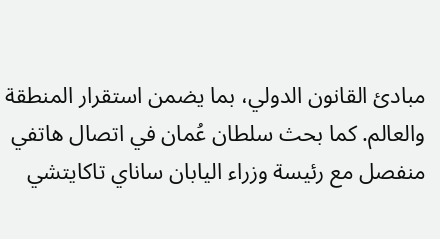مبادئ القانون الدولي، بما يضمن استقرار المنطقة والعالم. كما بحث سلطان عُمان في اتصال هاتفي منفصل مع رئيسة وزراء اليابان ساناي تاكايتشي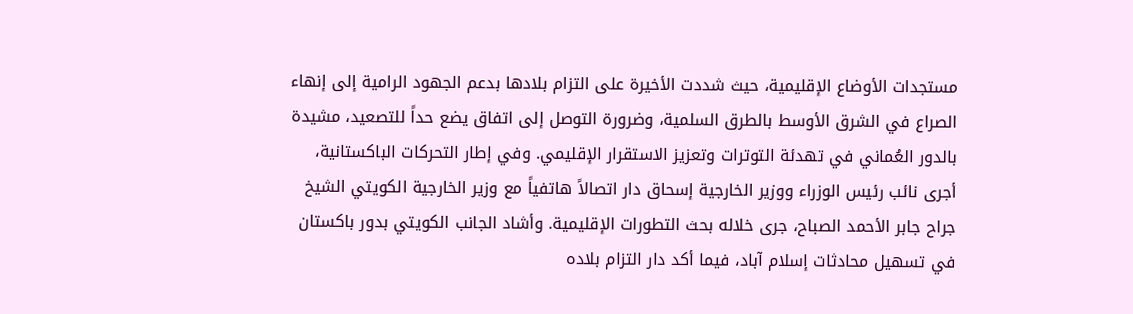مستجدات الأوضاع الإقليمية، حيث شددت الأخيرة على التزام بلادها بدعم الجهود الرامية إلى إنهاء الصراع في الشرق الأوسط بالطرق السلمية، وضرورة التوصل إلى اتفاق يضع حداً للتصعيد، مشيدة بالدور العُماني في تهدئة التوترات وتعزيز الاستقرار الإقليمي. وفي إطار التحركات الباكستانية، أجرى نائب رئيس الوزراء ووزير الخارجية إسحاق دار اتصالاً هاتفياً مع وزير الخارجية الكويتي الشيخ جراح جابر الأحمد الصباح، جرى خلاله بحث التطورات الإقليمية. وأشاد الجانب الكويتي بدور باكستان في تسهيل محادثات إسلام آباد، فيما أكد دار التزام بلاده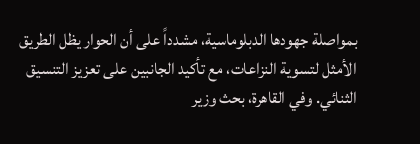بمواصلة جهودها الدبلوماسية، مشدداً على أن الحوار يظل الطريق الأمثل لتسوية النزاعات، مع تأكيد الجانبين على تعزيز التنسيق الثنائي. وفي القاهرة، بحث وزير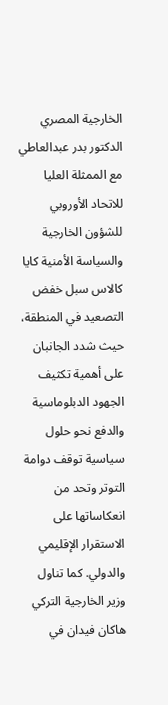الخارجية المصري الدكتور بدر عبدالعاطي مع الممثلة العليا للاتحاد الأوروبي للشؤون الخارجية والسياسة الأمنية كايا كالاس سبل خفض التصعيد في المنطقة، حيث شدد الجانبان على أهمية تكثيف الجهود الدبلوماسية والدفع نحو حلول سياسية توقف دوامة التوتر وتحد من انعكاساتها على الاستقرار الإقليمي والدولي. كما تناول وزير الخارجية التركي هاكان فيدان في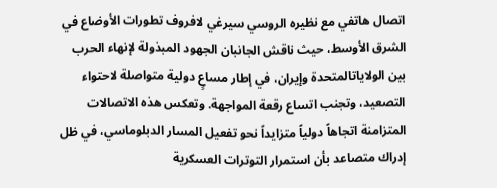اتصال هاتفي مع نظيره الروسي سيرغي لافروف تطورات الأوضاع في الشرق الأوسط، حيث ناقش الجانبان الجهود المبذولة لإنهاء الحرب بين الولاياتالمتحدة وإيران، في إطار مساعٍ دولية متواصلة لاحتواء التصعيد، وتجنب اتساع رقعة المواجهة. وتعكس هذه الاتصالات المتزامنة اتجاهاً دولياً متزايداً نحو تفعيل المسار الدبلوماسي، في ظل إدراك متصاعد بأن استمرار التوترات العسكرية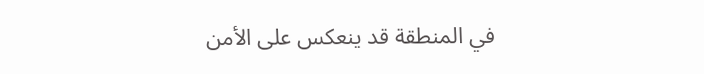في المنطقة قد ينعكس على الأمن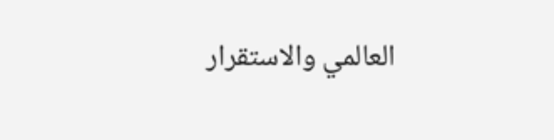العالمي والاستقرار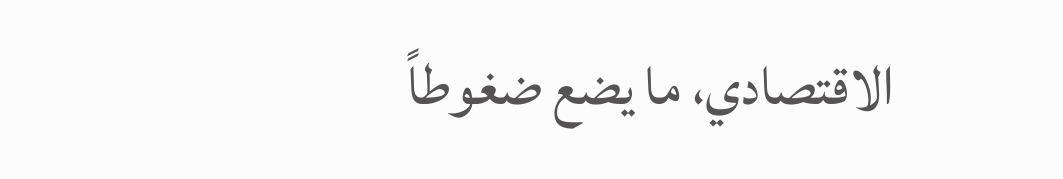الاقتصادي، ما يضع ضغوطاً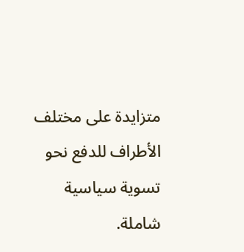متزايدة على مختلف الأطراف للدفع نحو تسوية سياسية شاملة.